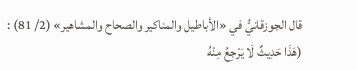قال الجوزقانيُّ في «الأباطيل والمناكير والصحاح والمشاهير» (2/ 81) : (هَذَا حَدِيثٌ لَا يَرْجِعُ مِنْهُ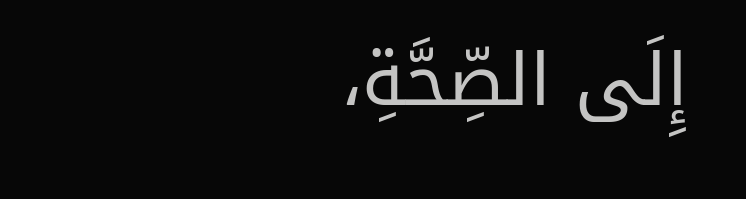إِلَى الصِّحَّةِ،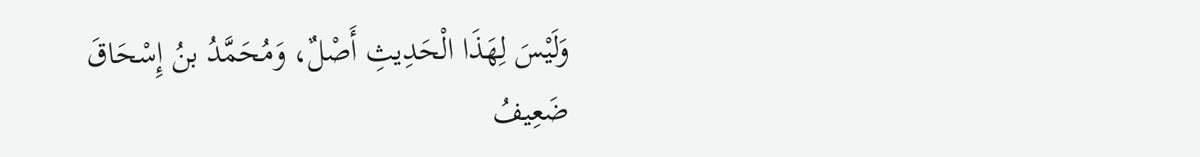وَلَيْسَ لِهَذَا الْحَدِيثِ أَصْلٌ، وَمُحَمَّدُ بنُ إِسْحَاقَ ضَعِيفُ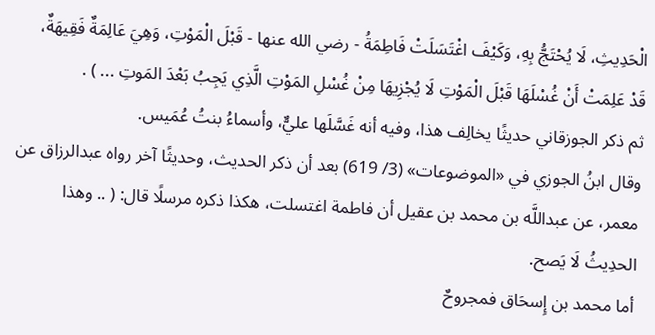الْحَدِيثِ، لَا يُحْتَجُّ بِهِ، وَكَيْفَ اغْتَسَلَتْ فَاطِمَةُ - رضي الله عنها - قَبْلَ الْمَوْتِ، وَهِيَ عَالِمَةٌ فَقِيهَةٌ، قَدْ عَلِمَتْ أَنْ غُسْلَهَا قَبْلَ الْمَوْتِ لَا يُجْزِيهَا مِنْ غُسْلِ المَوْتِ الَّذِي يَجِبُ بَعْدَ المَوتِ ... ) .
ثم ذكر الجوزقاني حديثًا يخالِف هذا، وفيه أنه غَسَّلَها عليٌّ، وأسماءُ بنتُ عُمَيس.
وقال ابنُ الجوزي في «الموضوعات» (3/ 619) بعد أن ذكر الحديث، وحديثًا آخر رواه عبدالرزاق عن معمر، عن عبداللَّه بن محمد بن عقيل أن فاطمة اغتسلت، هكذا ذكره مرسلًا قال: ( .. وهذا الحدِيثُ لَا يَصح.
أما محمد بن إِسحَاق فمجروحٌ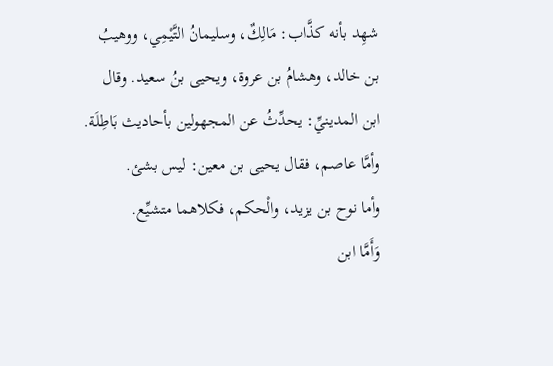شهِد بأنه كذَّاب: مَالِكٌ، وسليمانُ التَّيْمِي، ووهيبُ بن خالد، وهشامُ بن عروة، ويحيى بنُ سعيد. وقال ابن المدينيِّ: يحدِّثُ عن المجهولين بأحاديث بَاطِلَة.
وأمَّا عاصم، فقال يحيى بن معين: ليس بشئ.
وأما نوح بن يزيد، والْحكم، فكلاهما متشيِّع.
وَأَمَّا ابن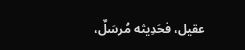عقيل، فحَدِيثه مُرسَلٌ،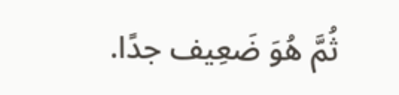ثُمَّ هُوَ ضَعِيف جدًا.